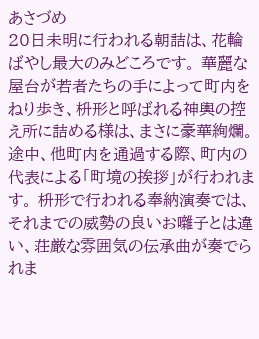あさづめ
20日未明に行われる朝詰は、花輪ばやし最大のみどころです。 華麗な屋台が若者たちの手によって町内をねり歩き、枡形と呼ばれる神輿の控え所に詰める様は、まさに豪華絢爛。途中、他町内を通過する際、町内の代表による「町境の挨拶」が行われます。 枡形で行われる奉納演奏では、それまでの威勢の良いお囃子とは違い、荘厳な雰囲気の伝承曲が奏でられま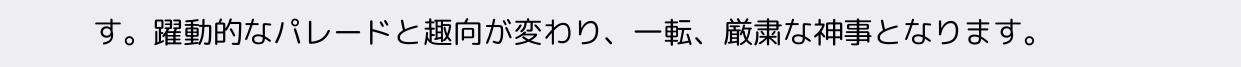す。躍動的なパレードと趣向が変わり、一転、厳粛な神事となります。